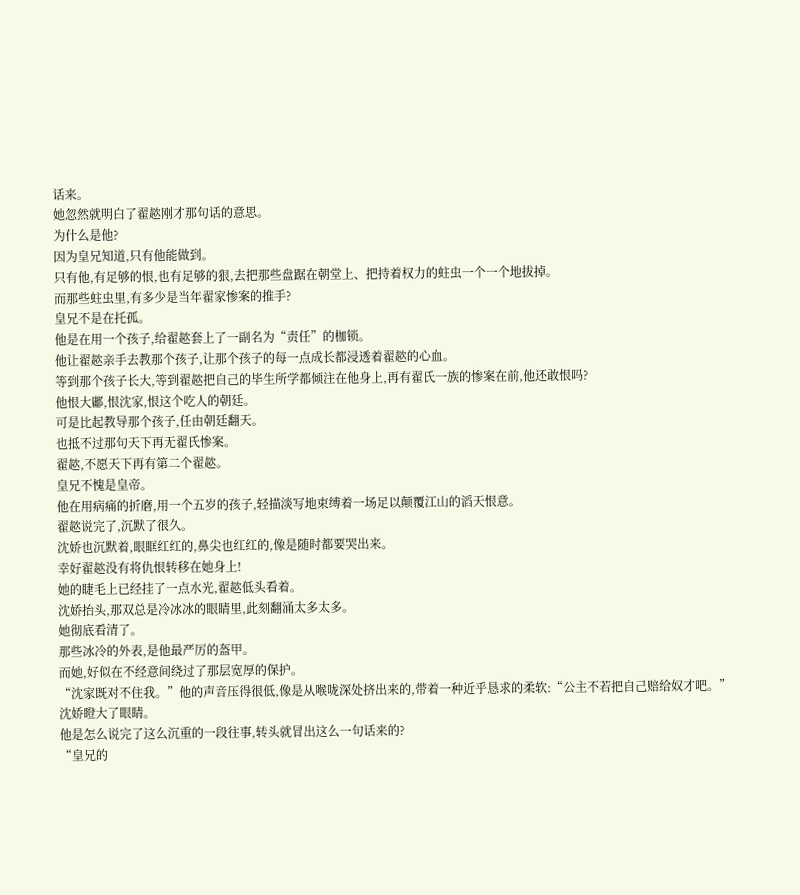话来。
她忽然就明白了翟趑刚才那句话的意思。
为什么是他?
因为皇兄知道,只有他能做到。
只有他,有足够的恨,也有足够的狠,去把那些盘踞在朝堂上、把持着权力的蛀虫一个一个地拔掉。
而那些蛀虫里,有多少是当年翟家惨案的推手?
皇兄不是在托孤。
他是在用一个孩子,给翟趑套上了一副名为“责任”的枷锁。
他让翟趑亲手去教那个孩子,让那个孩子的每一点成长都浸透着翟趑的心血。
等到那个孩子长大,等到翟趑把自己的毕生所学都倾注在他身上,再有翟氏一族的惨案在前,他还敢恨吗?
他恨大鄘,恨沈家,恨这个吃人的朝廷。
可是比起教导那个孩子,任由朝廷翻天。
也抵不过那句天下再无翟氏惨案。
翟趑,不愿天下再有第二个翟趑。
皇兄不愧是皇帝。
他在用病痛的折磨,用一个五岁的孩子,轻描淡写地束缚着一场足以颠覆江山的滔天恨意。
翟趑说完了,沉默了很久。
沈娇也沉默着,眼眶红红的,鼻尖也红红的,像是随时都要哭出来。
幸好翟趑没有将仇恨转移在她身上!
她的睫毛上已经挂了一点水光,翟趑低头看着。
沈娇抬头,那双总是冷冰冰的眼睛里,此刻翻涌太多太多。
她彻底看清了。
那些冰冷的外表,是他最严厉的盔甲。
而她,好似在不经意间绕过了那层宽厚的保护。
“沈家既对不住我。”他的声音压得很低,像是从喉咙深处挤出来的,带着一种近乎恳求的柔软:“公主不若把自己赔给奴才吧。”
沈娇瞪大了眼睛。
他是怎么说完了这么沉重的一段往事,转头就冒出这么一句话来的?
“皇兄的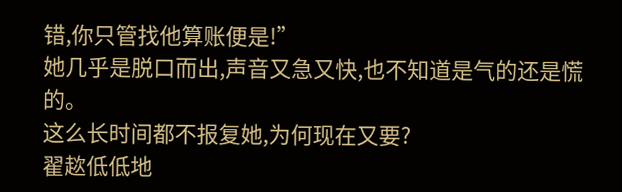错,你只管找他算账便是!”
她几乎是脱口而出,声音又急又快,也不知道是气的还是慌的。
这么长时间都不报复她,为何现在又要?
翟趑低低地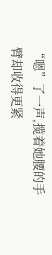“嗯”了一声,揽着她腰的手臂却收得更紧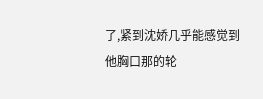了,紧到沈娇几乎能感觉到他胸口那的轮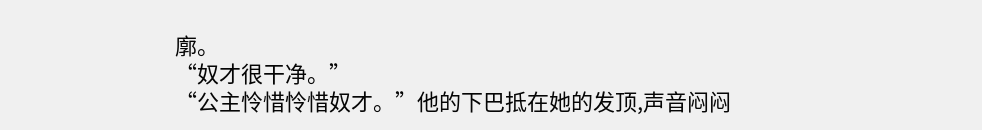廓。
“奴才很干净。”
“公主怜惜怜惜奴才。”他的下巴抵在她的发顶,声音闷闷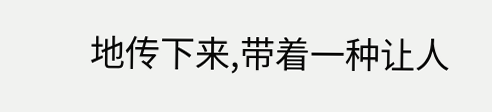地传下来,带着一种让人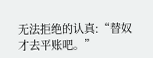无法拒绝的认真:“替奴才去平账吧。”